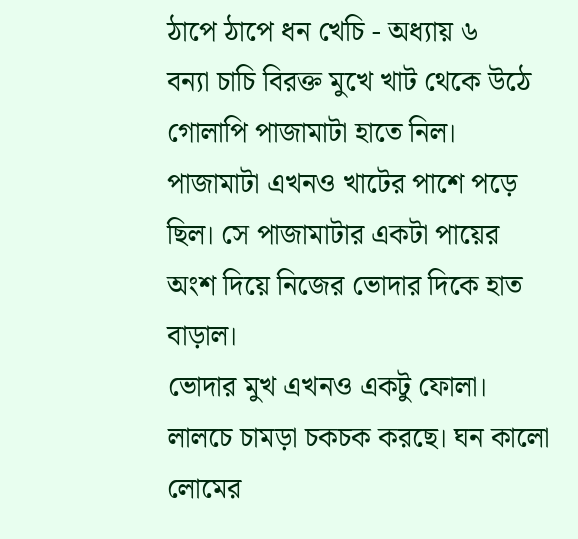ঠাপে ঠাপে ধন খেচি - অধ্যায় ৬
বন্যা চাচি বিরক্ত মুখে খাট থেকে উঠে গোলাপি পাজামাটা হাতে নিল। পাজামাটা এখনও খাটের পাশে পড়ে ছিল। সে পাজামাটার একটা পায়ের অংশ দিয়ে নিজের ভোদার দিকে হাত বাড়াল।
ভোদার মুখ এখনও একটু ফোলা। লালচে চামড়া চকচক করছে। ঘন কালো লোমের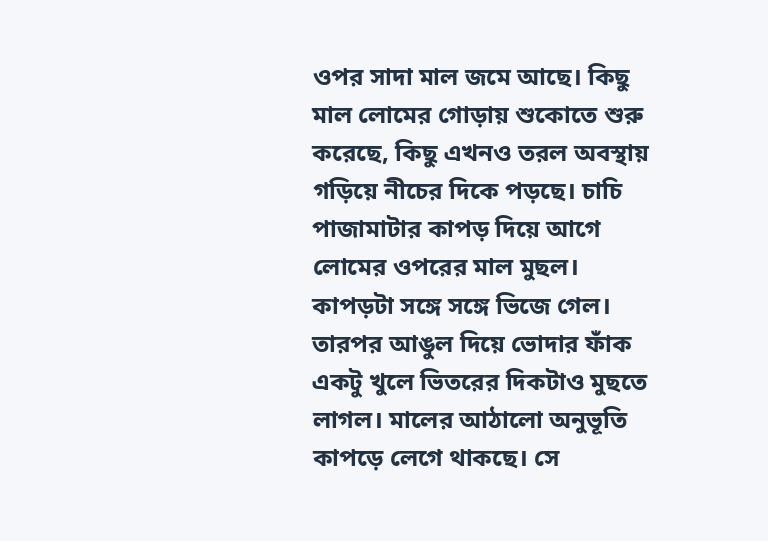ওপর সাদা মাল জমে আছে। কিছু মাল লোমের গোড়ায় শুকোতে শুরু করেছে, কিছু এখনও তরল অবস্থায় গড়িয়ে নীচের দিকে পড়ছে। চাচি পাজামাটার কাপড় দিয়ে আগে লোমের ওপরের মাল মুছল। কাপড়টা সঙ্গে সঙ্গে ভিজে গেল। তারপর আঙুল দিয়ে ভোদার ফাঁক একটু খুলে ভিতরের দিকটাও মুছতে লাগল। মালের আঠালো অনুভূতি কাপড়ে লেগে থাকছে। সে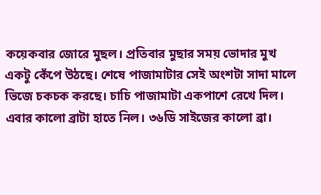কয়েকবার জোরে মুছল। প্রতিবার মুছার সময় ভোদার মুখ একটু কেঁপে উঠছে। শেষে পাজামাটার সেই অংশটা সাদা মালে ভিজে চকচক করছে। চাচি পাজামাটা একপাশে রেখে দিল।
এবার কালো ব্রাটা হাতে নিল। ৩৬ডি সাইজের কালো ব্রা।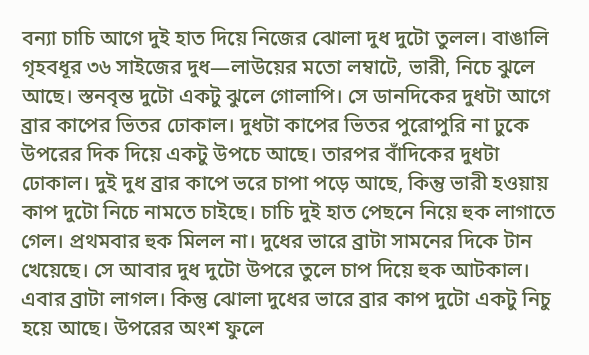বন্যা চাচি আগে দুই হাত দিয়ে নিজের ঝোলা দুধ দুটো তুলল। বাঙালি গৃহবধূর ৩৬ সাইজের দুধ—লাউয়ের মতো লম্বাটে, ভারী, নিচে ঝুলে আছে। স্তনবৃন্ত দুটো একটু ঝুলে গোলাপি। সে ডানদিকের দুধটা আগে ব্রার কাপের ভিতর ঢোকাল। দুধটা কাপের ভিতর পুরোপুরি না ঢুকে উপরের দিক দিয়ে একটু উপচে আছে। তারপর বাঁদিকের দুধটা ঢোকাল। দুই দুধ ব্রার কাপে ভরে চাপা পড়ে আছে, কিন্তু ভারী হওয়ায় কাপ দুটো নিচে নামতে চাইছে। চাচি দুই হাত পেছনে নিয়ে হুক লাগাতে গেল। প্রথমবার হুক মিলল না। দুধের ভারে ব্রাটা সামনের দিকে টান খেয়েছে। সে আবার দুধ দুটো উপরে তুলে চাপ দিয়ে হুক আটকাল। এবার ব্রাটা লাগল। কিন্তু ঝোলা দুধের ভারে ব্রার কাপ দুটো একটু নিচু হয়ে আছে। উপরের অংশ ফুলে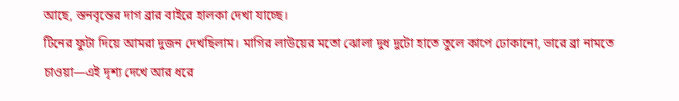আছে, স্তনবৃন্তের দাগ ব্রার বাইরে হালকা দেখা যাচ্ছে।
টিনের ফুটা দিয়ে আমরা দুজন দেখছিলাম। মাগির লাউয়ের মতো ঝোলা দুধ দুটো হাতে তুলে কাপে ঢোকানো, ভারে ব্রা নামতে চাওয়া—এই দৃশ্য দেখে আর ধরে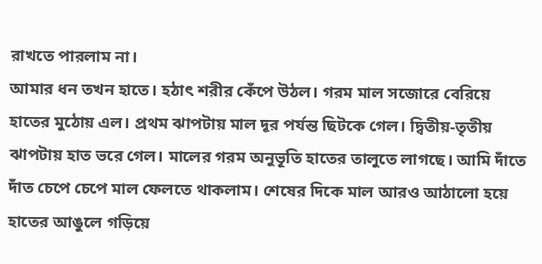রাখতে পারলাম না।
আমার ধন তখন হাতে। হঠাৎ শরীর কেঁপে উঠল। গরম মাল সজোরে বেরিয়ে হাতের মুঠোয় এল। প্রথম ঝাপটায় মাল দূর পর্যন্ত ছিটকে গেল। দ্বিতীয়-তৃতীয় ঝাপটায় হাত ভরে গেল। মালের গরম অনুভূতি হাতের তালুতে লাগছে। আমি দাঁতে দাঁত চেপে চেপে মাল ফেলতে থাকলাম। শেষের দিকে মাল আরও আঠালো হয়ে হাতের আঙুলে গড়িয়ে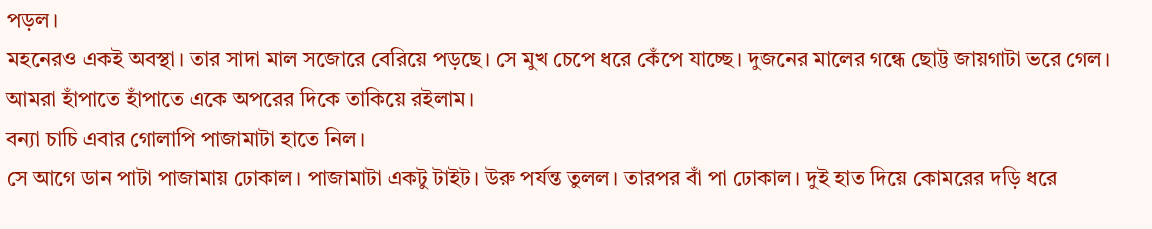পড়ল।
মহনেরও একই অবস্থা। তার সাদা মাল সজোরে বেরিয়ে পড়ছে। সে মুখ চেপে ধরে কেঁপে যাচ্ছে। দুজনের মালের গন্ধে ছোট্ট জায়গাটা ভরে গেল। আমরা হাঁপাতে হাঁপাতে একে অপরের দিকে তাকিয়ে রইলাম।
বন্যা চাচি এবার গোলাপি পাজামাটা হাতে নিল।
সে আগে ডান পাটা পাজামায় ঢোকাল। পাজামাটা একটু টাইট। উরু পর্যন্ত তুলল। তারপর বাঁ পা ঢোকাল। দুই হাত দিয়ে কোমরের দড়ি ধরে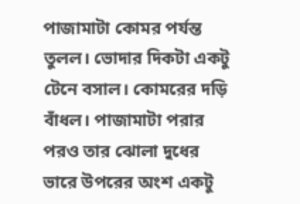পাজামাটা কোমর পর্যন্ত তুলল। ভোদার দিকটা একটু টেনে বসাল। কোমরের দড়ি বাঁধল। পাজামাটা পরার পরও তার ঝোলা দুধের ভারে উপরের অংশ একটু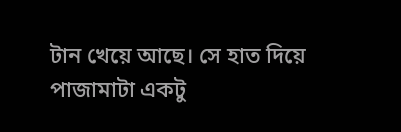টান খেয়ে আছে। সে হাত দিয়ে পাজামাটা একটু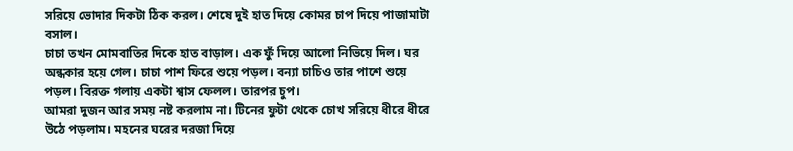সরিয়ে ভোদার দিকটা ঠিক করল। শেষে দুই হাত দিয়ে কোমর চাপ দিয়ে পাজামাটা বসাল।
চাচা তখন মোমবাতির দিকে হাত বাড়াল। এক ফুঁ দিয়ে আলো নিভিয়ে দিল। ঘর অন্ধকার হয়ে গেল। চাচা পাশ ফিরে শুয়ে পড়ল। বন্যা চাচিও তার পাশে শুয়ে পড়ল। বিরক্ত গলায় একটা শ্বাস ফেলল। তারপর চুপ।
আমরা দুজন আর সময় নষ্ট করলাম না। টিনের ফুটা থেকে চোখ সরিয়ে ধীরে ধীরে উঠে পড়লাম। মহনের ঘরের দরজা দিয়ে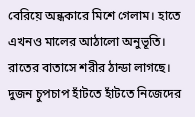বেরিয়ে অন্ধকারে মিশে গেলাম। হাতে এখনও মালের আঠালো অনুভূতি। রাতের বাতাসে শরীর ঠান্ডা লাগছে।
দুজন চুপচাপ হাঁটতে হাঁটতে নিজেদের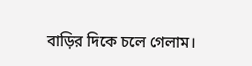বাড়ির দিকে চলে গেলাম।